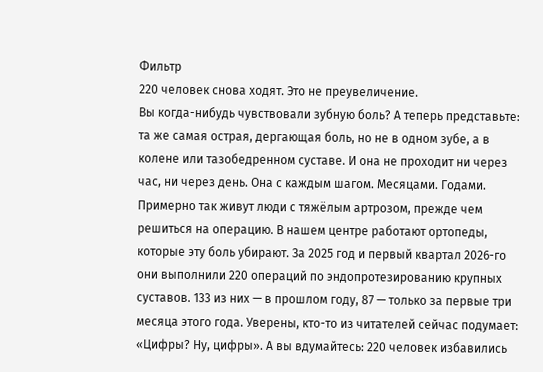Фильтр
220 человек снова ходят. Это не преувеличение.
Вы когда-нибудь чувствовали зубную боль? А теперь представьте: та же самая острая, дергающая боль, но не в одном зубе, а в колене или тазобедренном суставе. И она не проходит ни через час, ни через день. Она с каждым шагом. Месяцами. Годами. Примерно так живут люди с тяжёлым артрозом, прежде чем решиться на операцию. В нашем центре работают ортопеды, которые эту боль убирают. За 2025 год и первый квартал 2026-го они выполнили 220 операций по эндопротезированию крупных суставов. 133 из них — в прошлом году, 87 — только за первые три месяца этого года. Уверены, кто-то из читателей сейчас подумает: «Цифры? Ну, цифры». А вы вдумайтесь: 220 человек избавились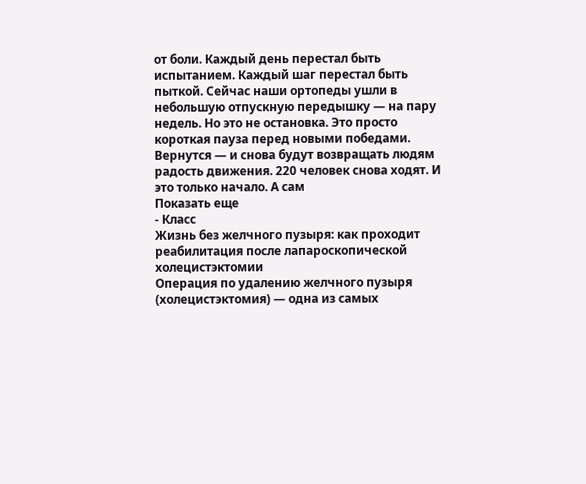от боли. Каждый день перестал быть испытанием. Каждый шаг перестал быть пыткой. Сейчас наши ортопеды ушли в небольшую отпускную передышку — на пару недель. Но это не остановка. Это просто короткая пауза перед новыми победами. Вернутся — и снова будут возвращать людям радость движения. 220 человек снова ходят. И это только начало. А сам
Показать еще
- Класс
Жизнь без желчного пузыря: как проходит реабилитация после лапароскопической холецистэктомии
Операция по удалению желчного пузыря (холецистэктомия) — одна из самых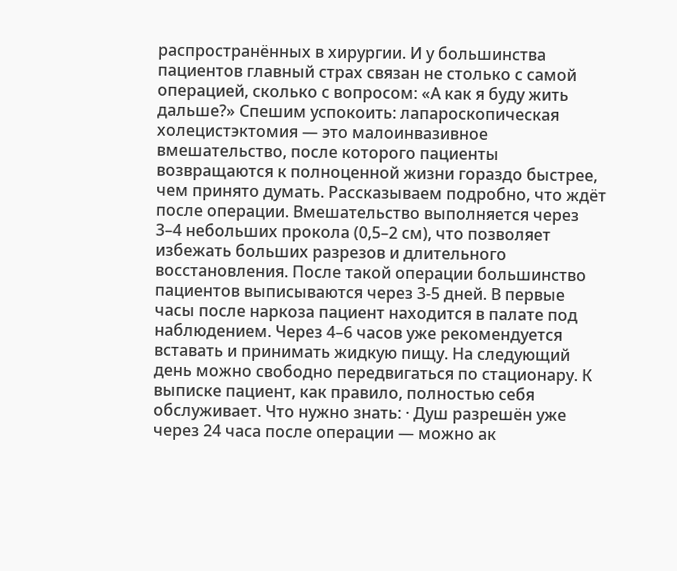распространённых в хирургии. И у большинства пациентов главный страх связан не столько с самой операцией, сколько с вопросом: «А как я буду жить дальше?» Спешим успокоить: лапароскопическая холецистэктомия — это малоинвазивное вмешательство, после которого пациенты возвращаются к полноценной жизни гораздо быстрее, чем принято думать. Рассказываем подробно, что ждёт после операции. Вмешательство выполняется через 3–4 небольших прокола (0,5–2 см), что позволяет избежать больших разрезов и длительного восстановления. После такой операции большинство пациентов выписываются через 3-5 дней. В первые часы после наркоза пациент находится в палате под наблюдением. Через 4–6 часов уже рекомендуется вставать и принимать жидкую пищу. На следующий день можно свободно передвигаться по стационару. К выписке пациент, как правило, полностью себя обслуживает. Что нужно знать: · Душ разрешён уже через 24 часа после операции — можно ак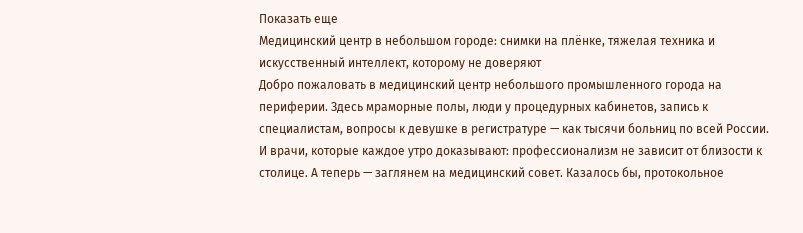Показать еще
Медицинский центр в небольшом городе: снимки на плёнке, тяжелая техника и искусственный интеллект, которому не доверяют
Добро пожаловать в медицинский центр небольшого промышленного города на периферии. Здесь мраморные полы, люди у процедурных кабинетов, запись к специалистам, вопросы к девушке в регистратуре — как тысячи больниц по всей России. И врачи, которые каждое утро доказывают: профессионализм не зависит от близости к столице. А теперь — заглянем на медицинский совет. Казалось бы, протокольное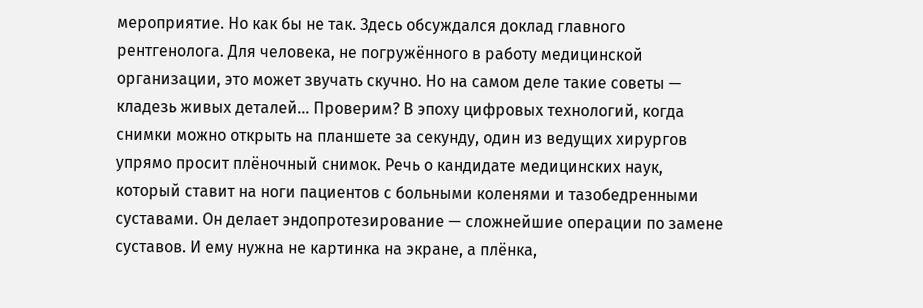мероприятие. Но как бы не так. Здесь обсуждался доклад главного рентгенолога. Для человека, не погружённого в работу медицинской организации, это может звучать скучно. Но на самом деле такие советы — кладезь живых деталей... Проверим? В эпоху цифровых технологий, когда снимки можно открыть на планшете за секунду, один из ведущих хирургов упрямо просит плёночный снимок. Речь о кандидате медицинских наук, который ставит на ноги пациентов с больными коленями и тазобедренными суставами. Он делает эндопротезирование — сложнейшие операции по замене суставов. И ему нужна не картинка на экране, а плёнка,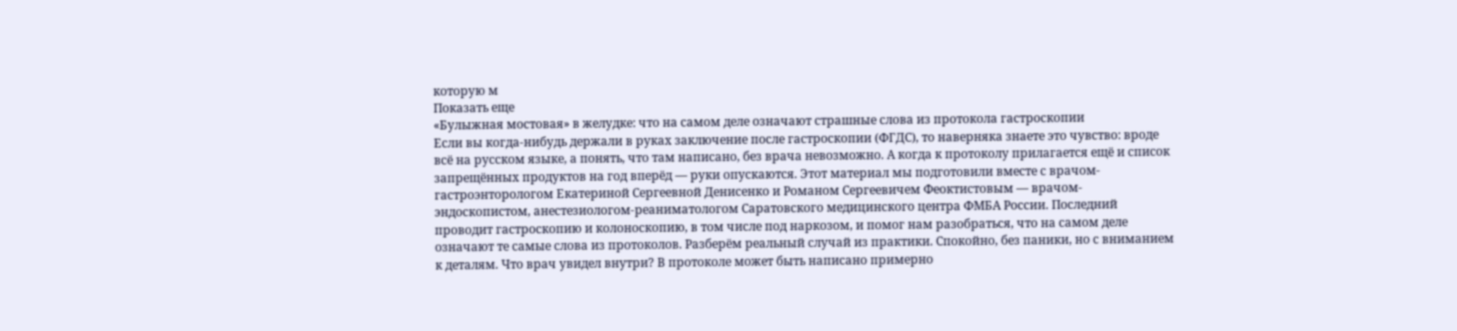которую м
Показать еще
«Булыжная мостовая» в желудке: что на самом деле означают страшные слова из протокола гастроскопии
Если вы когда-нибудь держали в руках заключение после гастроскопии (ФГДС), то наверняка знаете это чувство: вроде всё на русском языке, а понять, что там написано, без врача невозможно. А когда к протоколу прилагается ещё и список запрещённых продуктов на год вперёд — руки опускаются. Этот материал мы подготовили вместе с врачом-гастроэнторологом Екатериной Сергеевной Денисенко и Романом Сергеевичем Феоктистовым — врачом-эндоскопистом, анестезиологом-реаниматологом Саратовского медицинского центра ФМБА России. Последний проводит гастроскопию и колоноскопию, в том числе под наркозом, и помог нам разобраться, что на самом деле означают те самые слова из протоколов. Разберём реальный случай из практики. Спокойно, без паники, но с вниманием к деталям. Что врач увидел внутри? В протоколе может быть написано примерно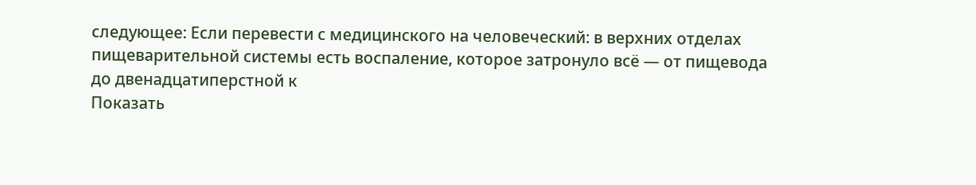следующее: Если перевести с медицинского на человеческий: в верхних отделах пищеварительной системы есть воспаление, которое затронуло всё — от пищевода до двенадцатиперстной к
Показать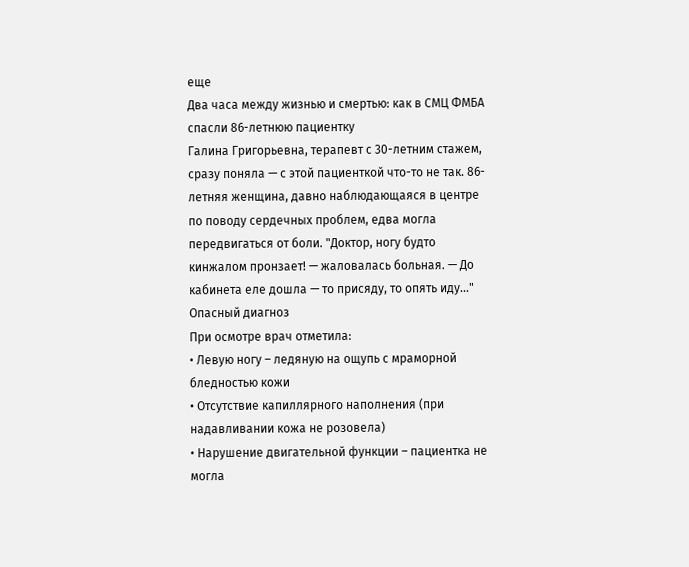еще
Два часа между жизнью и смертью: как в СМЦ ФМБА спасли 86-летнюю пациентку
Галина Григорьевна, терапевт с 30-летним стажем, сразу поняла — с этой пациенткой что-то не так. 86-летняя женщина, давно наблюдающаяся в центре по поводу сердечных проблем, едва могла передвигаться от боли. "Доктор, ногу будто кинжалом пронзает! — жаловалась больная. — До кабинета еле дошла — то присяду, то опять иду..." Опасный диагноз
При осмотре врач отметила:
• Левую ногу – ледяную на ощупь с мраморной бледностью кожи
• Отсутствие капиллярного наполнения (при надавливании кожа не розовела)
• Нарушение двигательной функции – пациентка не могла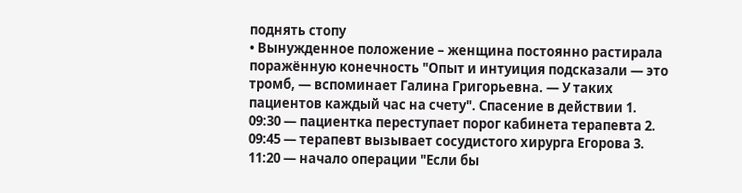поднять стопу
• Вынужденное положение – женщина постоянно растирала поражённую конечность "Опыт и интуиция подсказали — это тромб, — вспоминает Галина Григорьевна. — У таких пациентов каждый час на счету". Спасение в действии 1. 09:30 — пациентка переступает порог кабинета терапевта 2. 09:45 — терапевт вызывает сосудистого хирурга Егорова 3. 11:20 — начало операции "Если бы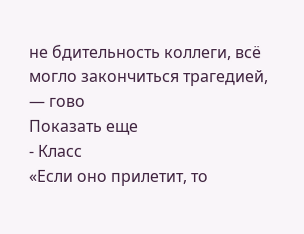не бдительность коллеги, всё могло закончиться трагедией, — гово
Показать еще
- Класс
«Если оно прилетит, то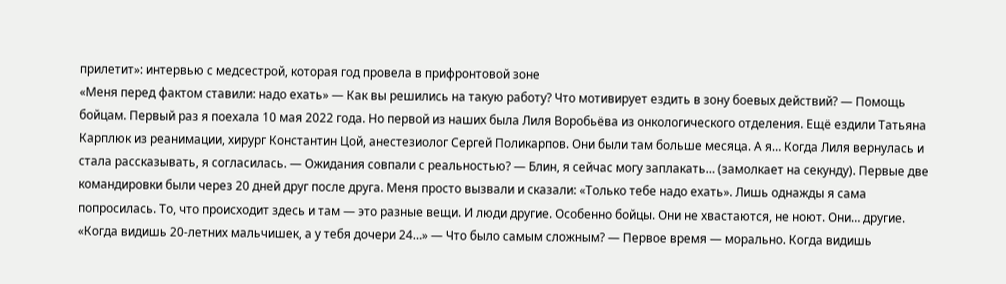прилетит»: интервью с медсестрой, которая год провела в прифронтовой зоне
«Меня перед фактом ставили: надо ехать» — Как вы решились на такую работу? Что мотивирует ездить в зону боевых действий? — Помощь бойцам. Первый раз я поехала 10 мая 2022 года. Но первой из наших была Лиля Воробьёва из онкологического отделения. Ещё ездили Татьяна Карплюк из реанимации, хирург Константин Цой, анестезиолог Сергей Поликарпов. Они были там больше месяца. А я… Когда Лиля вернулась и стала рассказывать, я согласилась. — Ожидания совпали с реальностью? — Блин, я сейчас могу заплакать… (замолкает на секунду). Первые две командировки были через 20 дней друг после друга. Меня просто вызвали и сказали: «Только тебе надо ехать». Лишь однажды я сама попросилась. То, что происходит здесь и там — это разные вещи. И люди другие. Особенно бойцы. Они не хвастаются, не ноют. Они… другие. «Когда видишь 20-летних мальчишек, а у тебя дочери 24…» — Что было самым сложным? — Первое время — морально. Когда видишь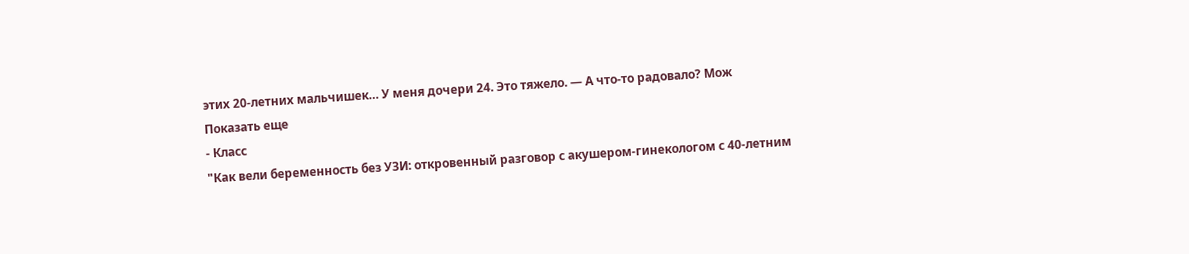этих 20-летних мальчишек… У меня дочери 24. Это тяжело. — А что-то радовало? Мож
Показать еще
- Класс
"Как вели беременность без УЗИ: откровенный разговор с акушером-гинекологом с 40-летним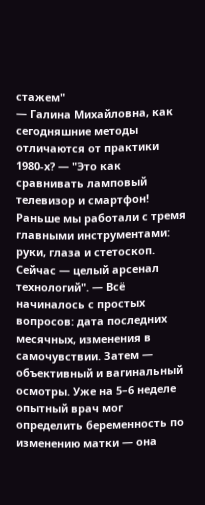стажем"
— Галина Михайловна, как сегодняшние методы отличаются от практики 1980-х? — "Это как сравнивать ламповый телевизор и смартфон! Раньше мы работали с тремя главными инструментами: руки, глаза и стетоскоп. Сейчас — целый арсенал технологий". — Всё начиналось с простых вопросов: дата последних месячных, изменения в самочувствии. Затем — объективный и вагинальный осмотры. Уже на 5–6 неделе опытный врач мог определить беременность по изменению матки — она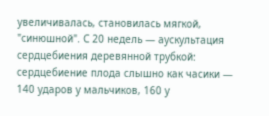увеличивалась, становилась мягкой, "синюшной". С 20 недель — аускультация сердцебиения деревянной трубкой: сердцебиение плода слышно как часики — 140 ударов у мальчиков, 160 у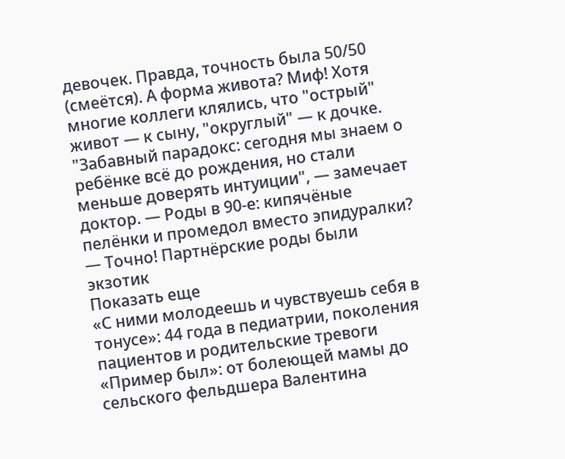девочек. Правда, точность была 50/50 (смеётся). А форма живота? Миф! Хотя многие коллеги клялись, что "острый" живот — к сыну, "округлый" — к дочке. "Забавный парадокс: сегодня мы знаем о ребёнке всё до рождения, но стали меньше доверять интуиции", — замечает доктор. — Роды в 90-е: кипячёные пелёнки и промедол вместо эпидуралки? — Точно! Партнёрские роды были экзотик
Показать еще
«С ними молодеешь и чувствуешь себя в тонусе»: 44 года в педиатрии, поколения пациентов и родительские тревоги
«Пример был»: от болеющей мамы до сельского фельдшера Валентина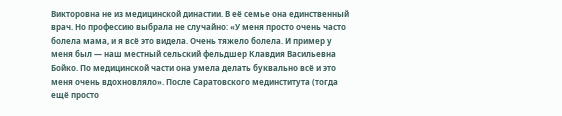Викторовна не из медицинской династии. В её семье она единственный врач. Но профессию выбрала не случайно: «У меня просто очень часто болела мама, и я всё это видела. Очень тяжело болела. И пример у меня был — наш местный сельский фельдшер Клавдия Васильевна Бойко. По медицинской части она умела делать буквально всё и это меня очень вдохновляло». После Саратовского мединститута (тогда ещё просто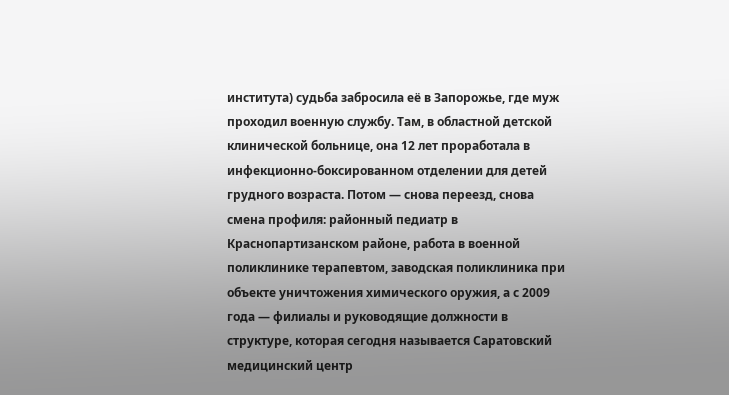института) судьба забросила её в Запорожье, где муж проходил военную службу. Там, в областной детской клинической больнице, она 12 лет проработала в инфекционно-боксированном отделении для детей грудного возраста. Потом — снова переезд, снова смена профиля: районный педиатр в Краснопартизанском районе, работа в военной поликлинике терапевтом, заводская поликлиника при объекте уничтожения химического оружия, а с 2009 года — филиалы и руководящие должности в структуре, которая сегодня называется Саратовский медицинский центр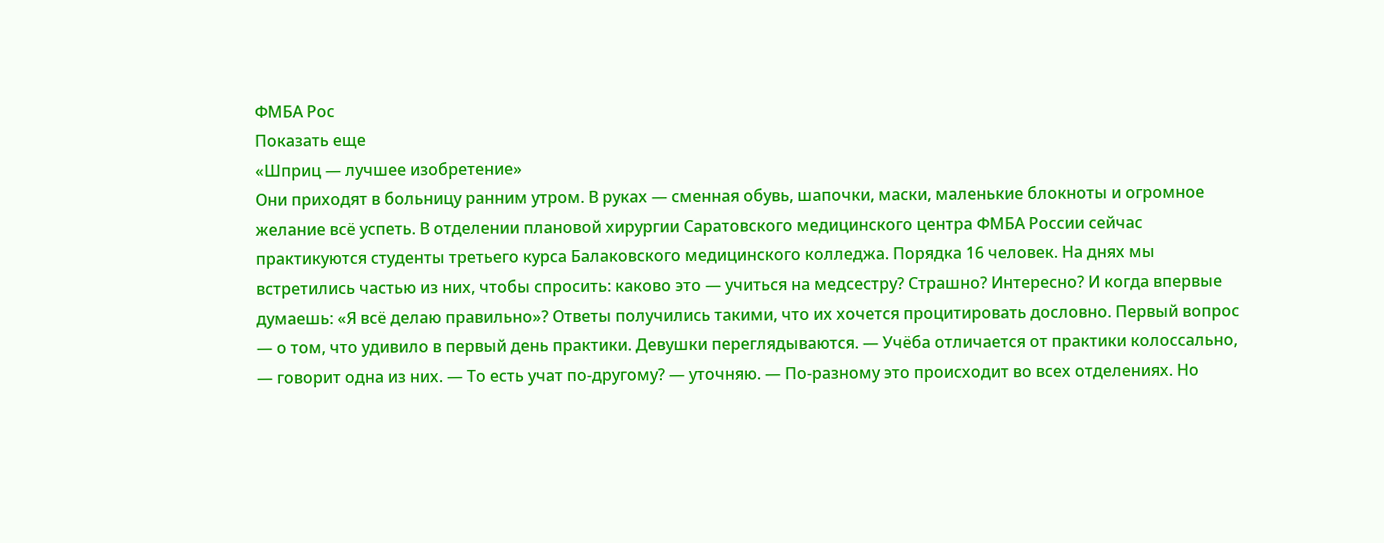ФМБА Рос
Показать еще
«Шприц — лучшее изобретение»
Они приходят в больницу ранним утром. В руках — сменная обувь, шапочки, маски, маленькие блокноты и огромное желание всё успеть. В отделении плановой хирургии Саратовского медицинского центра ФМБА России сейчас практикуются студенты третьего курса Балаковского медицинского колледжа. Порядка 16 человек. На днях мы встретились частью из них, чтобы спросить: каково это — учиться на медсестру? Страшно? Интересно? И когда впервые думаешь: «Я всё делаю правильно»? Ответы получились такими, что их хочется процитировать дословно. Первый вопрос — о том, что удивило в первый день практики. Девушки переглядываются. — Учёба отличается от практики колоссально, — говорит одна из них. — То есть учат по-другому? — уточняю. — По-разному это происходит во всех отделениях. Но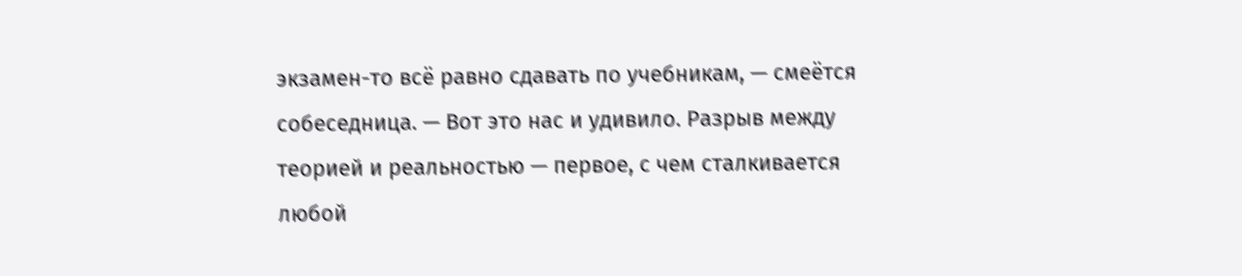экзамен-то всё равно сдавать по учебникам, — смеётся собеседница. — Вот это нас и удивило. Разрыв между теорией и реальностью — первое, с чем сталкивается любой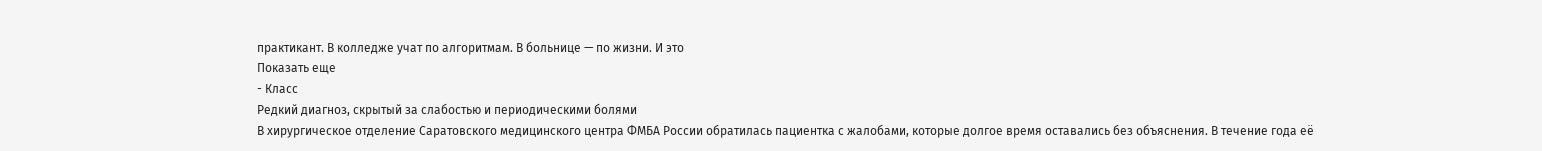практикант. В колледже учат по алгоритмам. В больнице — по жизни. И это
Показать еще
- Класс
Редкий диагноз, скрытый за слабостью и периодическими болями
В хирургическое отделение Саратовского медицинского центра ФМБА России обратилась пациентка с жалобами, которые долгое время оставались без объяснения. В течение года её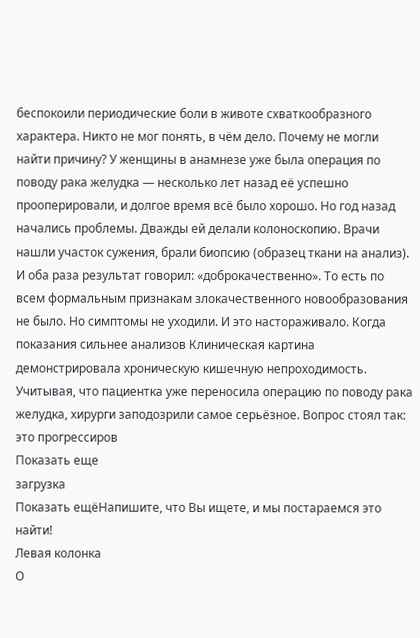беспокоили периодические боли в животе схваткообразного характера. Никто не мог понять, в чём дело. Почему не могли найти причину? У женщины в анамнезе уже была операция по поводу рака желудка — несколько лет назад её успешно прооперировали, и долгое время всё было хорошо. Но год назад начались проблемы. Дважды ей делали колоноскопию. Врачи нашли участок сужения, брали биопсию (образец ткани на анализ). И оба раза результат говорил: «доброкачественно». То есть по всем формальным признакам злокачественного новообразования не было. Но симптомы не уходили. И это настораживало. Когда показания сильнее анализов Клиническая картина демонстрировала хроническую кишечную непроходимость. Учитывая, что пациентка уже переносила операцию по поводу рака желудка, хирурги заподозрили самое серьёзное. Вопрос стоял так: это прогрессиров
Показать еще
загрузка
Показать ещёНапишите, что Вы ищете, и мы постараемся это найти!
Левая колонка
О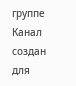группе
Канал создан для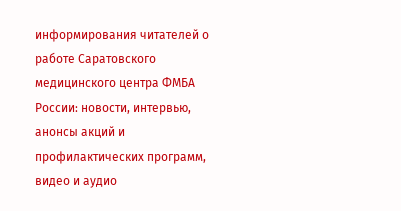информирования читателей о работе Саратовского медицинского центра ФМБА России: новости, интервью, анонсы акций и профилактических программ, видео и аудио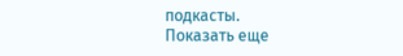подкасты.
Показать еще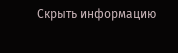Скрыть информацию